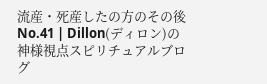流産・死産したの方のその後 No.41 | Dillon(ディロン)の神様視点スピリチュアルブログ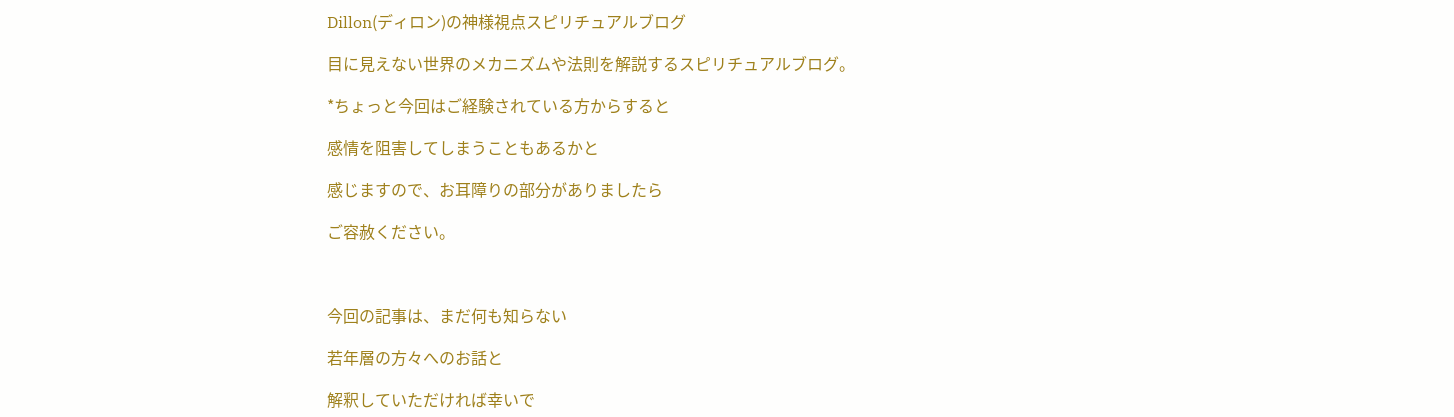Dillon(ディロン)の神様視点スピリチュアルブログ

目に見えない世界のメカニズムや法則を解説するスピリチュアルブログ。

*ちょっと今回はご経験されている方からすると

感情を阻害してしまうこともあるかと

感じますので、お耳障りの部分がありましたら

ご容赦ください。



今回の記事は、まだ何も知らない

若年層の方々へのお話と

解釈していただければ幸いで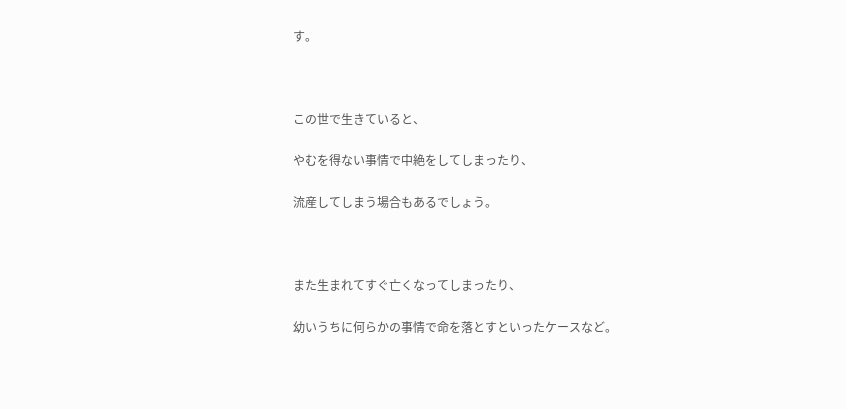す。



この世で生きていると、

やむを得ない事情で中絶をしてしまったり、

流産してしまう場合もあるでしょう。



また生まれてすぐ亡くなってしまったり、

幼いうちに何らかの事情で命を落とすといったケースなど。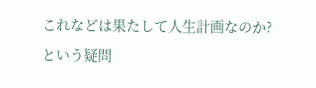これなどは果たして人生計画なのか?という疑問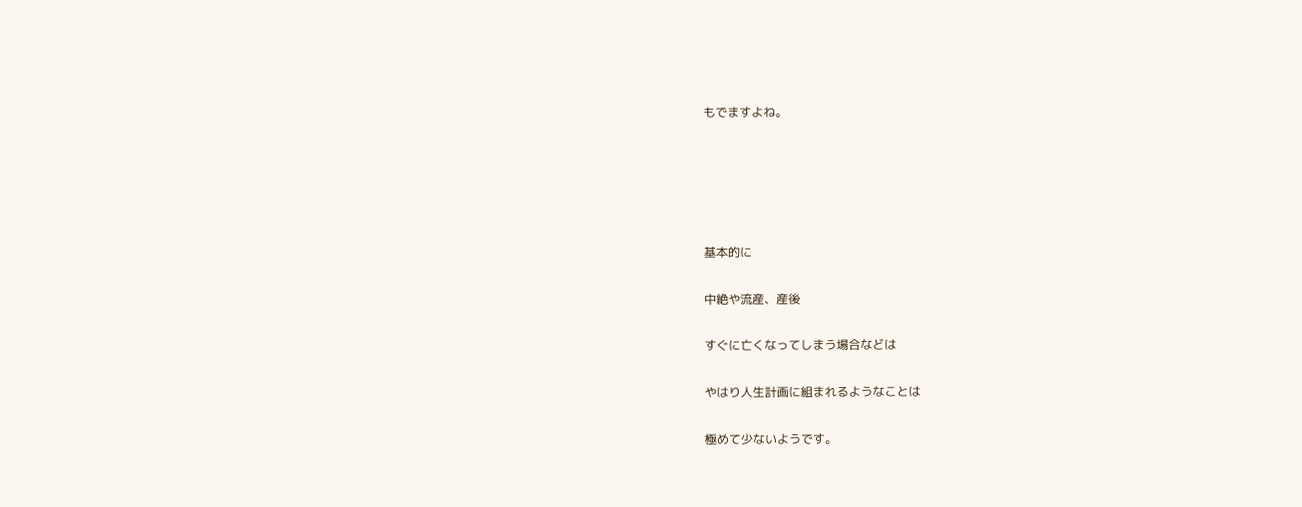もでますよね。





基本的に

中絶や流産、産後

すぐに亡くなってしまう場合などは

やはり人生計画に組まれるようなことは

極めて少ないようです。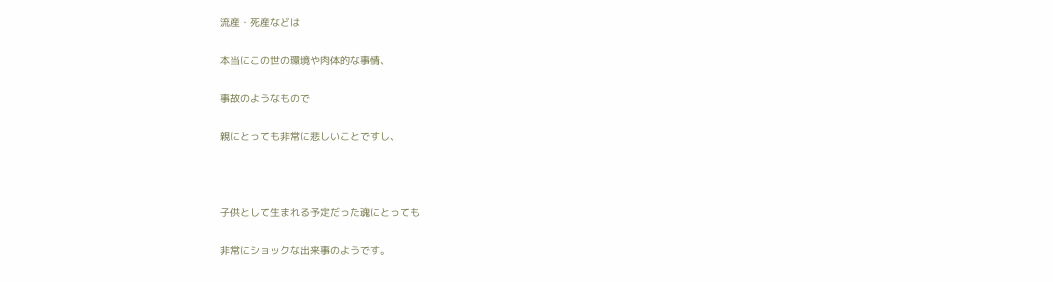流産・死産などは

本当にこの世の環境や肉体的な事情、

事故のようなもので

親にとっても非常に悲しいことですし、



子供として生まれる予定だった魂にとっても

非常にショックな出来事のようです。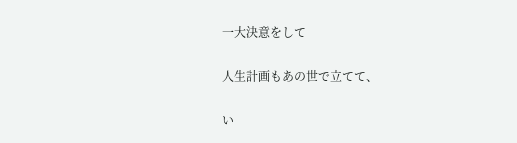一大決意をして

人生計画もあの世で立てて、

い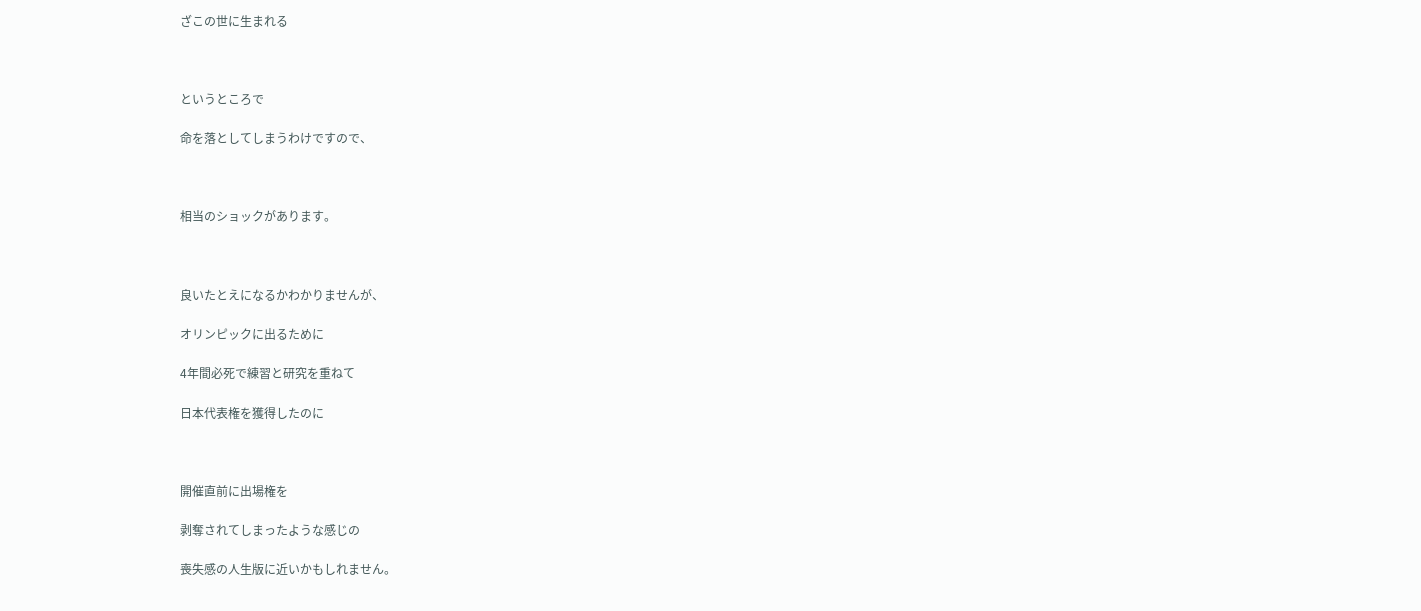ざこの世に生まれる



というところで

命を落としてしまうわけですので、



相当のショックがあります。



良いたとえになるかわかりませんが、

オリンピックに出るために

4年間必死で練習と研究を重ねて

日本代表権を獲得したのに



開催直前に出場権を

剥奪されてしまったような感じの

喪失感の人生版に近いかもしれません。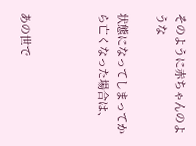そのように赤ちゃんのような

状態になってしまってから亡くなった場合は、



あの世で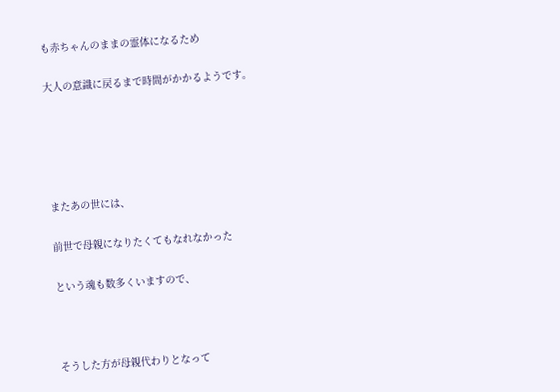も赤ちゃんのままの霊体になるため

大人の意識に戻るまで時間がかかるようです。





またあの世には、

前世で母親になりたくてもなれなかった

という魂も数多くいますので、



そうした方が母親代わりとなって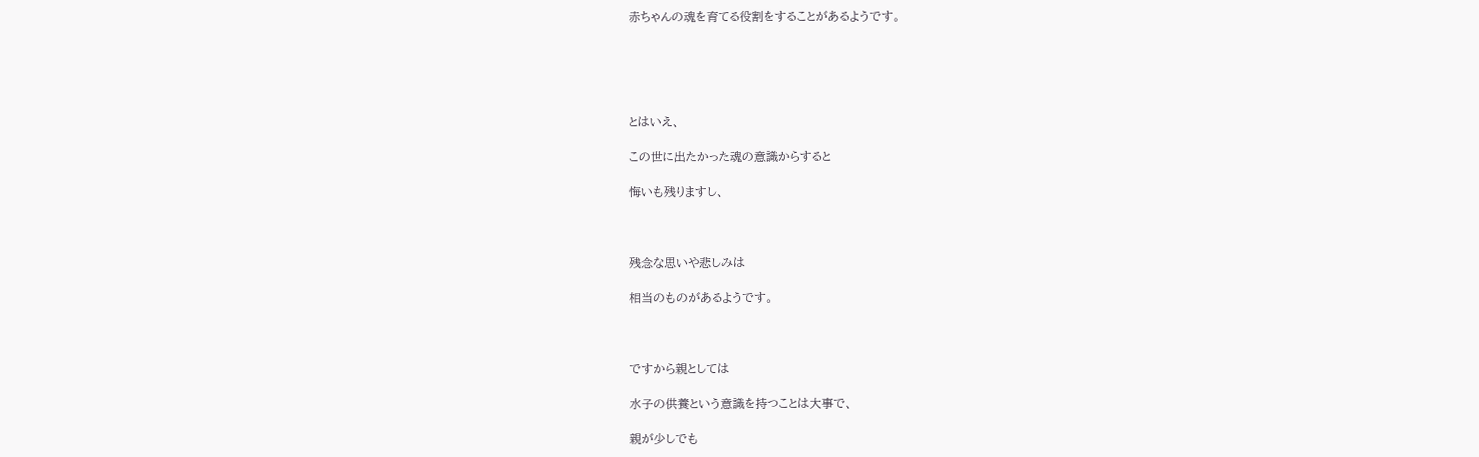赤ちゃんの魂を育てる役割をすることがあるようです。





とはいえ、

この世に出たかった魂の意識からすると

悔いも残りますし、



残念な思いや悲しみは

相当のものがあるようです。



ですから親としては

水子の供養という意識を持つことは大事で、

親が少しでも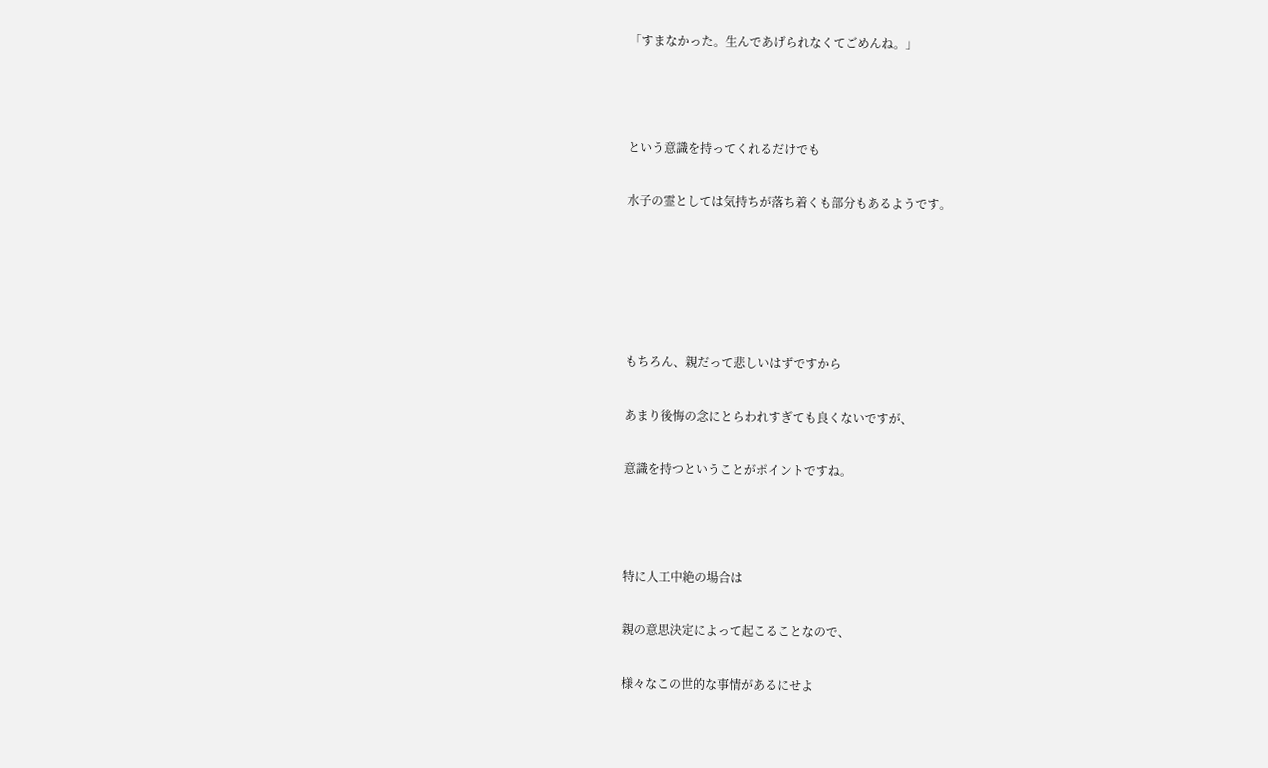「すまなかった。生んであげられなくてごめんね。」



という意識を持ってくれるだけでも

水子の霊としては気持ちが落ち着くも部分もあるようです。





もちろん、親だって悲しいはずですから

あまり後悔の念にとらわれすぎても良くないですが、

意識を持つということがポイントですね。



特に人工中絶の場合は

親の意思決定によって起こることなので、

様々なこの世的な事情があるにせよ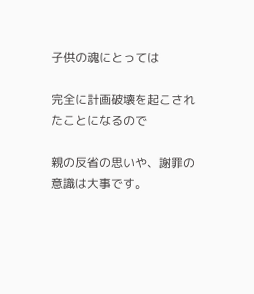子供の魂にとっては

完全に計画破壊を起こされたことになるので

親の反省の思いや、謝罪の意識は大事です。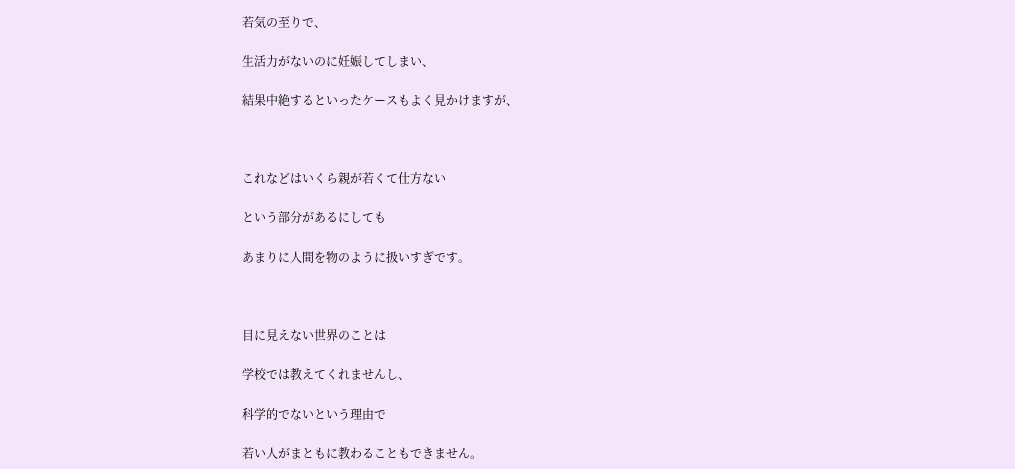若気の至りで、

生活力がないのに妊娠してしまい、

結果中絶するといったケースもよく見かけますが、



これなどはいくら親が若くて仕方ない

という部分があるにしても

あまりに人間を物のように扱いすぎです。



目に見えない世界のことは

学校では教えてくれませんし、

科学的でないという理由で

若い人がまともに教わることもできません。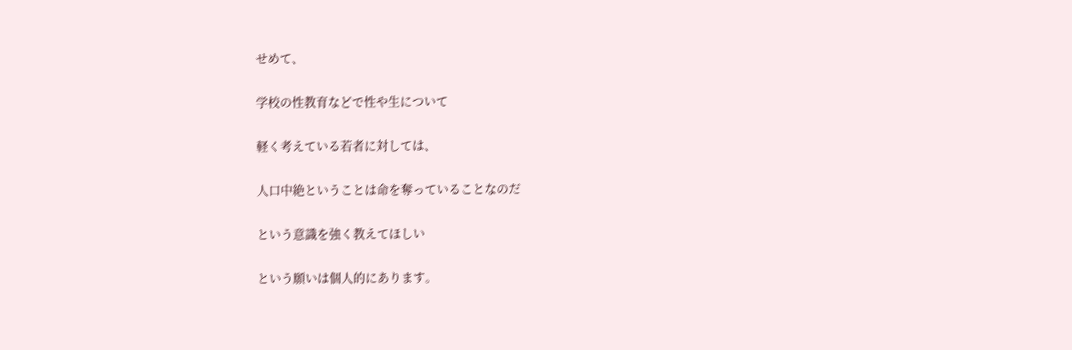せめて、

学校の性教育などで性や生について

軽く考えている若者に対しては、

人口中絶ということは命を奪っていることなのだ

という意識を強く教えてほしい

という願いは個人的にあります。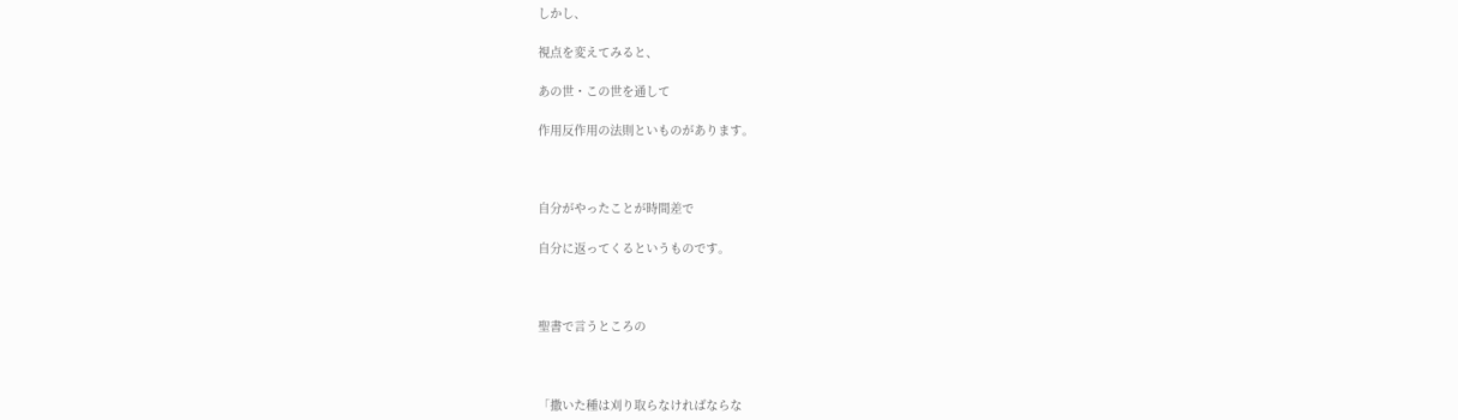しかし、

視点を変えてみると、

あの世・この世を通して

作用反作用の法則といものがあります。



自分がやったことが時間差で

自分に返ってくるというものです。



聖書で言うところの



「撒いた種は刈り取らなければならな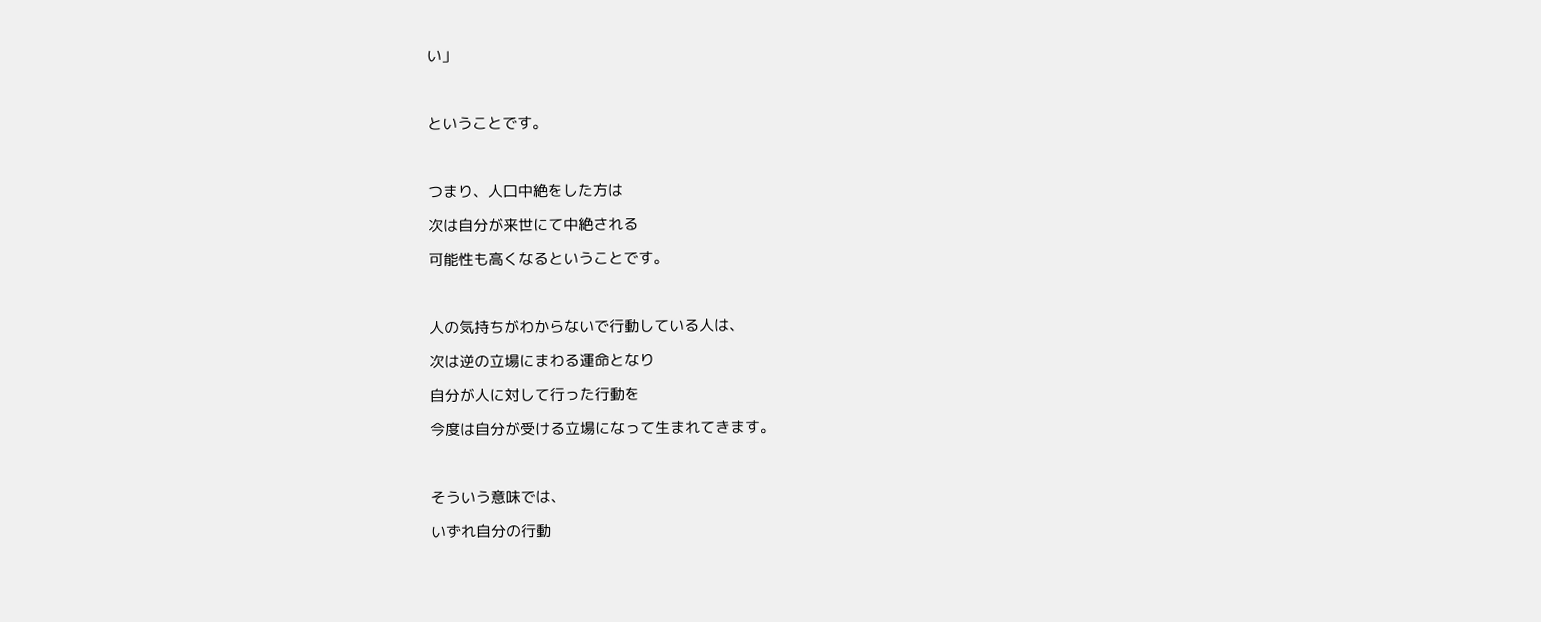い」



ということです。



つまり、人口中絶をした方は

次は自分が来世にて中絶される

可能性も高くなるということです。



人の気持ちがわからないで行動している人は、

次は逆の立場にまわる運命となり

自分が人に対して行った行動を

今度は自分が受ける立場になって生まれてきます。



そういう意味では、

いずれ自分の行動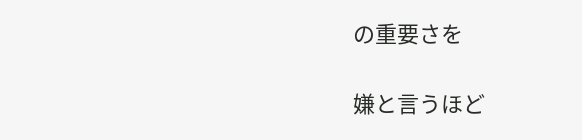の重要さを

嫌と言うほど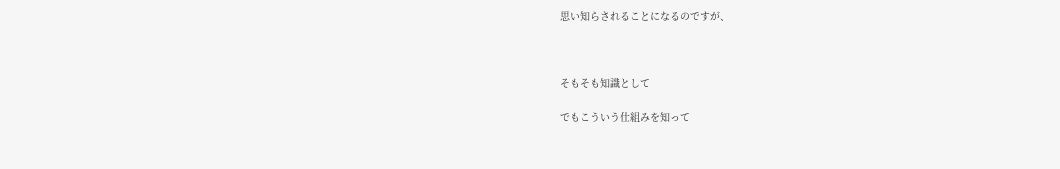思い知らされることになるのですが、



そもそも知識として

でもこういう仕組みを知って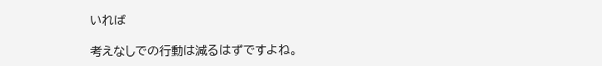いれば

考えなしでの行動は減るはずですよね。